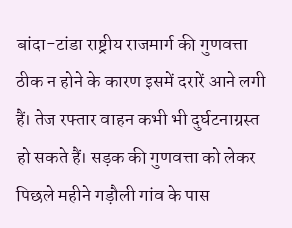बांदा-टांडा राष्ट्रीय राजमार्ग की गुणवत्ता ठीक न होने के कारण इसमें दरारें आने लगी हैं। तेज रफ्तार वाहन कभी भी दुर्घटनाग्रस्त हो सकते हैं। सड़क की गुणवत्ता को लेकर पिछले महीने गड़ौली गांव के पास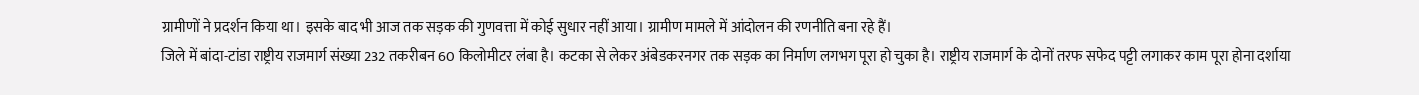ग्रामीणों ने प्रदर्शन किया था। इसके बाद भी आज तक सड़क की गुणवत्ता में कोई सुधार नहीं आया। ग्रामीण मामले में आंदोलन की रणनीति बना रहे हैं।
जिले में बांदा-टांडा राष्ट्रीय राजमार्ग संख्या 232 तकरीबन 60 किलोमीटर लंबा है। कटका से लेकर अंबेडकरनगर तक सड़क का निर्माण लगभग पूरा हो चुका है। राष्ट्रीय राजमार्ग के दोनों तरफ सफेद पट्टी लगाकर काम पूरा होना दर्शाया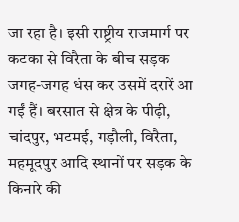जा रहा है। इसी राष्ट्रीय राजमार्ग पर कटका से विरैता के बीच सड़क जगह-जगह धंस कर उसमें दरारें आ गईं हैं। बरसात से क्षेत्र के पीढ़ी, चांदपुर, भटमई, गड़ौली, विरैता, महमूदपुर आदि स्थानों पर सड़क के किनारे की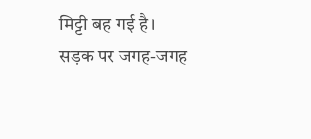मिट्टी बह गई है।
सड़क पर जगह-जगह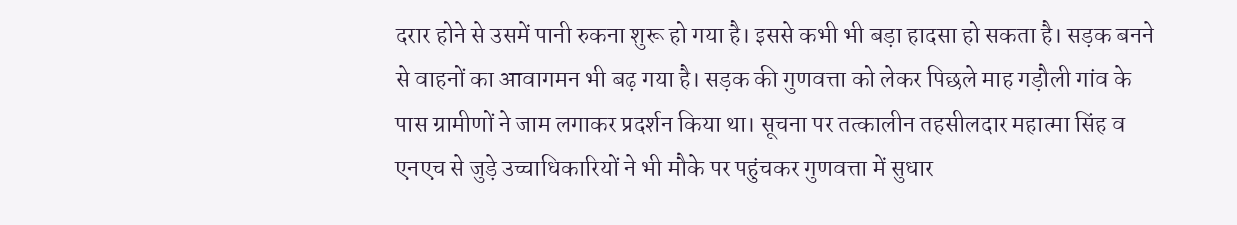दरार होने से उसमें पानी रुकना शुरू हो गया है। इससे कभी भी बड़ा हादसा हो सकता है। सड़क बनने से वाहनों का आवागमन भी बढ़ गया है। सड़क की गुणवत्ता को लेकर पिछले माह गड़ौली गांव के पास ग्रामीणों ने जाम लगाकर प्रदर्शन किया था। सूचना पर तत्कालीन तहसीलदार महात्मा सिंह व एनएच से जुड़े उच्चाधिकारियों ने भी मौके पर पहुंचकर गुणवत्ता में सुधार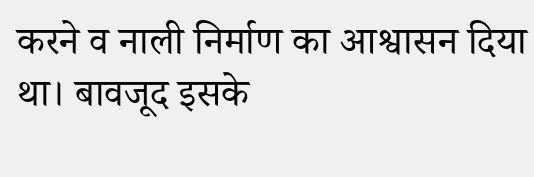करने व नाली निर्माण का आश्वासन दिया था। बावजूद इसके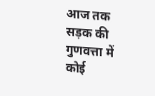आज तक सड़क की गुणवत्ता में कोई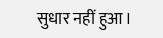सुधार नहीं हुआ।